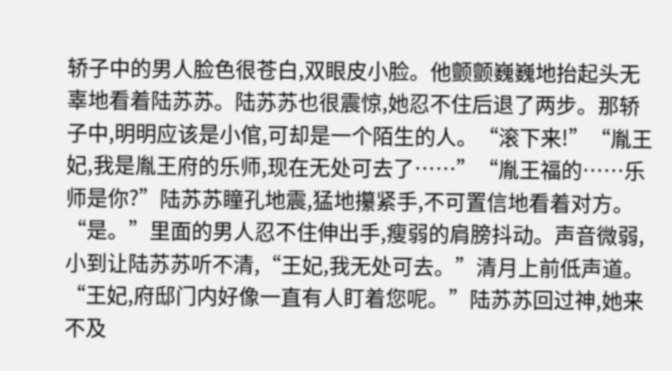轿子中的男人脸色很苍白,双眼皮小脸。他颤颤巍巍地抬起头无辜地看着陆苏苏。陆苏苏也很震惊,她忍不住后退了两步。那轿子中,明明应该是小倌,可却是一个陌生的人。“滚下来!”“胤王妃,我是胤王府的乐师,现在无处可去了……”“胤王福的……乐师是你?”陆苏苏瞳孔地震,猛地攥紧手,不可置信地看着对方。“是。”里面的男人忍不住伸出手,瘦弱的肩膀抖动。声音微弱,小到让陆苏苏听不清,“王妃,我无处可去。”清月上前低声道。“王妃,府邸门内好像一直有人盯着您呢。”陆苏苏回过神,她来不及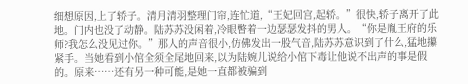细想原因,上了轿子。清月清羽整理门帘,连忙道,“王妃回宫,起轿。”很快,轿子离开了此地。门内也没了动静。陆苏苏没闲着,冷眼瞥着一边瑟瑟发抖的男人。“你是胤王府的乐师?我怎么没见过你。”那人的声音很小,仿佛发出一股气音,陆苏苏意识到了什么,猛地攥紧手。当她看到小倌全须全尾地回来,以为陆婉儿说给小倌下毒让他说不出声的事是假的。原来……还有另一种可能,是她一直都被骗到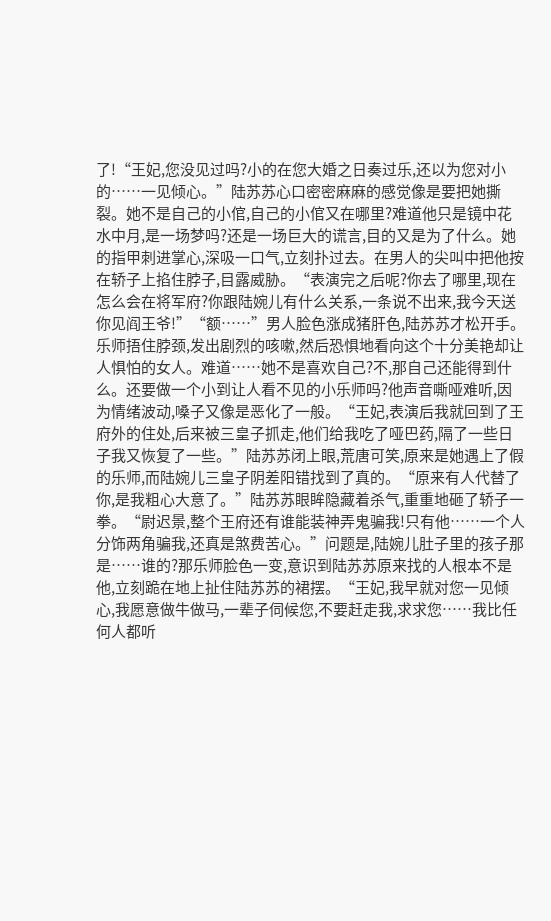了!“王妃,您没见过吗?小的在您大婚之日奏过乐,还以为您对小的……一见倾心。”陆苏苏心口密密麻麻的感觉像是要把她撕裂。她不是自己的小倌,自己的小倌又在哪里?难道他只是镜中花水中月,是一场梦吗?还是一场巨大的谎言,目的又是为了什么。她的指甲刺进掌心,深吸一口气,立刻扑过去。在男人的尖叫中把他按在轿子上掐住脖子,目露威胁。“表演完之后呢?你去了哪里,现在怎么会在将军府?你跟陆婉儿有什么关系,一条说不出来,我今天送你见阎王爷!”“额……”男人脸色涨成猪肝色,陆苏苏才松开手。乐师捂住脖颈,发出剧烈的咳嗽,然后恐惧地看向这个十分美艳却让人惧怕的女人。难道……她不是喜欢自己?不,那自己还能得到什么。还要做一个小到让人看不见的小乐师吗?他声音嘶哑难听,因为情绪波动,嗓子又像是恶化了一般。“王妃,表演后我就回到了王府外的住处,后来被三皇子抓走,他们给我吃了哑巴药,隔了一些日子我又恢复了一些。”陆苏苏闭上眼,荒唐可笑,原来是她遇上了假的乐师,而陆婉儿三皇子阴差阳错找到了真的。“原来有人代替了你,是我粗心大意了。”陆苏苏眼眸隐藏着杀气,重重地砸了轿子一拳。“尉迟景,整个王府还有谁能装神弄鬼骗我!只有他……一个人分饰两角骗我,还真是煞费苦心。”问题是,陆婉儿肚子里的孩子那是……谁的?那乐师脸色一变,意识到陆苏苏原来找的人根本不是他,立刻跪在地上扯住陆苏苏的裙摆。“王妃,我早就对您一见倾心,我愿意做牛做马,一辈子伺候您,不要赶走我,求求您……我比任何人都听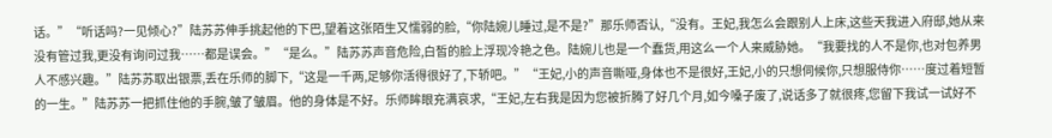话。”“听话吗?一见倾心?”陆苏苏伸手挑起他的下巴,望着这张陌生又懦弱的脸,“你陆婉儿睡过,是不是?”那乐师否认,“没有。王妃,我怎么会跟别人上床,这些天我进入府邸,她从来没有管过我,更没有询问过我……都是误会。”“是么。”陆苏苏声音危险,白皙的脸上浮现冷艳之色。陆婉儿也是一个蠢货,用这么一个人来威胁她。“我要找的人不是你,也对包养男人不感兴趣。”陆苏苏取出银票,丢在乐师的脚下,“这是一千两,足够你活得很好了,下轿吧。”“王妃,小的声音嘶哑,身体也不是很好,王妃,小的只想伺候你,只想服侍你……度过着短暂的一生。”陆苏苏一把抓住他的手腕,皱了皱眉。他的身体是不好。乐师眸眼充满哀求,“王妃,左右我是因为您被折腾了好几个月,如今嗓子废了,说话多了就很疼,您留下我试一试好不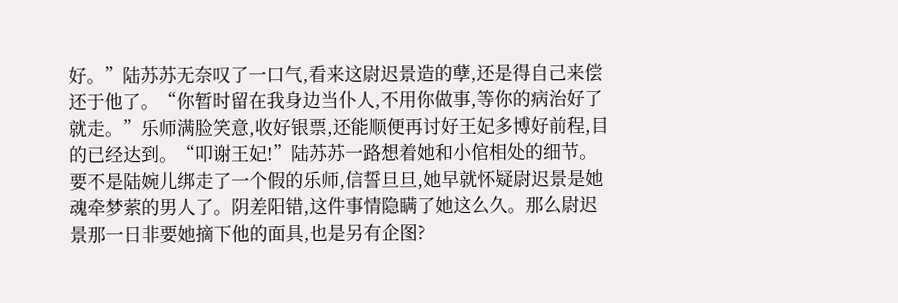好。”陆苏苏无奈叹了一口气,看来这尉迟景造的孽,还是得自己来偿还于他了。“你暂时留在我身边当仆人,不用你做事,等你的病治好了就走。”乐师满脸笑意,收好银票,还能顺便再讨好王妃多博好前程,目的已经达到。“叩谢王妃!”陆苏苏一路想着她和小倌相处的细节。要不是陆婉儿绑走了一个假的乐师,信誓旦旦,她早就怀疑尉迟景是她魂牵梦萦的男人了。阴差阳错,这件事情隐瞒了她这么久。那么尉迟景那一日非要她摘下他的面具,也是另有企图?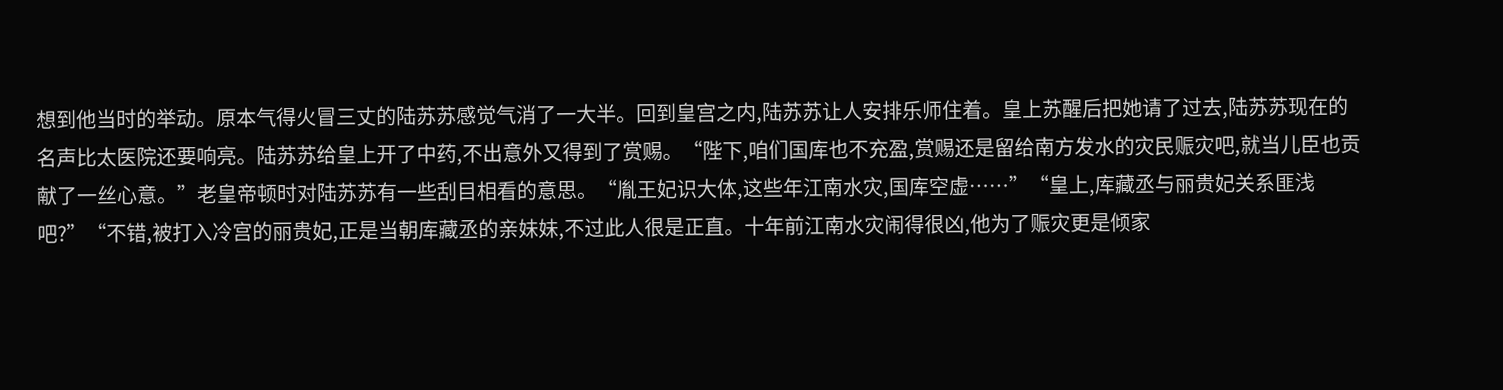想到他当时的举动。原本气得火冒三丈的陆苏苏感觉气消了一大半。回到皇宫之内,陆苏苏让人安排乐师住着。皇上苏醒后把她请了过去,陆苏苏现在的名声比太医院还要响亮。陆苏苏给皇上开了中药,不出意外又得到了赏赐。“陛下,咱们国库也不充盈,赏赐还是留给南方发水的灾民赈灾吧,就当儿臣也贡献了一丝心意。”老皇帝顿时对陆苏苏有一些刮目相看的意思。“胤王妃识大体,这些年江南水灾,国库空虚……”“皇上,库藏丞与丽贵妃关系匪浅吧?”“不错,被打入冷宫的丽贵妃,正是当朝库藏丞的亲妹妹,不过此人很是正直。十年前江南水灾闹得很凶,他为了赈灾更是倾家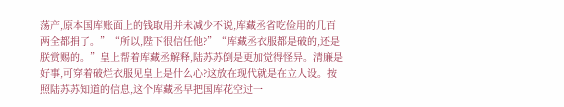荡产,原本国库账面上的钱取用并未减少不说,库藏丞省吃俭用的几百两全都捐了。”“所以,陛下很信任他?”“库藏丞衣服都是破的,还是朕赏赐的。”皇上帮着库藏丞解释,陆苏苏倒是更加觉得怪异。清廉是好事,可穿着破烂衣服见皇上是什么心?这放在现代就是在立人设。按照陆苏苏知道的信息,这个库藏丞早把国库花空过一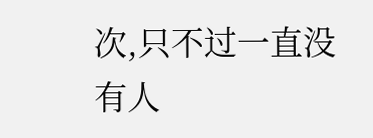次,只不过一直没有人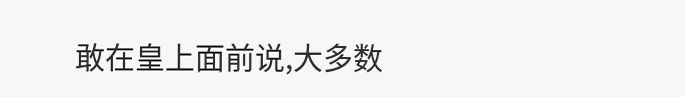敢在皇上面前说,大多数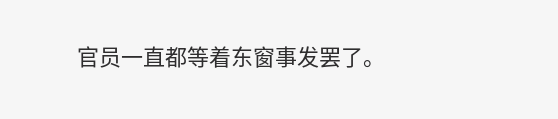官员一直都等着东窗事发罢了。